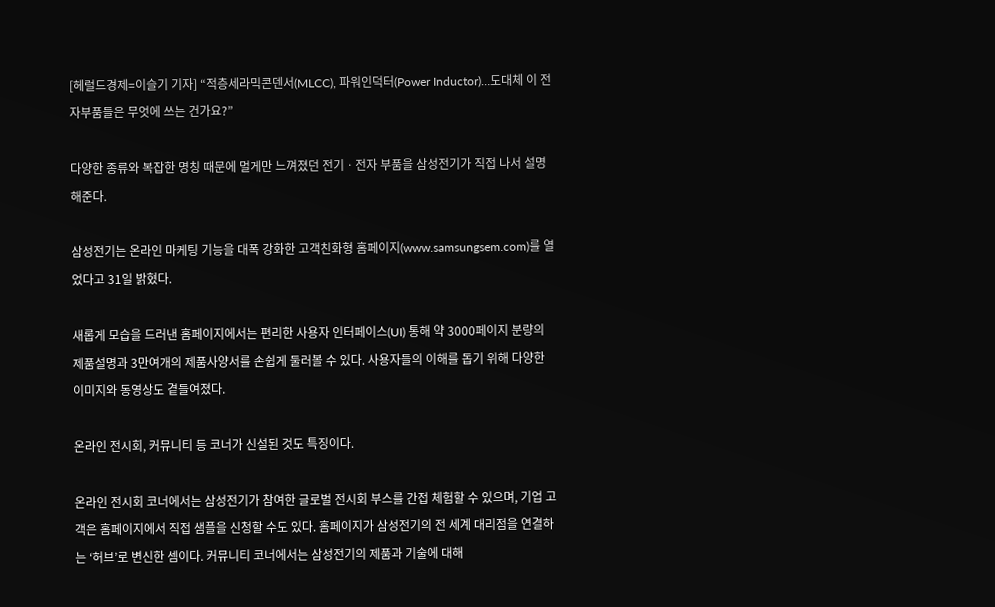[헤럴드경제=이슬기 기자] “적층세라믹콘덴서(MLCC), 파워인덕터(Power Inductor)…도대체 이 전자부품들은 무엇에 쓰는 건가요?”

다양한 종류와 복잡한 명칭 때문에 멀게만 느껴졌던 전기ㆍ전자 부품을 삼성전기가 직접 나서 설명해준다.

삼성전기는 온라인 마케팅 기능을 대폭 강화한 고객친화형 홈페이지(www.samsungsem.com)를 열었다고 31일 밝혔다.

새롭게 모습을 드러낸 홈페이지에서는 편리한 사용자 인터페이스(UI) 통해 약 3000페이지 분량의 제품설명과 3만여개의 제품사양서를 손쉽게 둘러볼 수 있다. 사용자들의 이해를 돕기 위해 다양한 이미지와 동영상도 곁들여졌다.

온라인 전시회, 커뮤니티 등 코너가 신설된 것도 특징이다.

온라인 전시회 코너에서는 삼성전기가 참여한 글로벌 전시회 부스를 간접 체험할 수 있으며, 기업 고객은 홈페이지에서 직접 샘플을 신청할 수도 있다. 홈페이지가 삼성전기의 전 세계 대리점을 연결하는 ‘허브’로 변신한 셈이다. 커뮤니티 코너에서는 삼성전기의 제품과 기술에 대해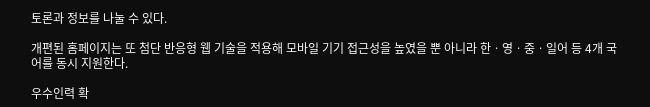토론과 정보를 나눌 수 있다.

개편된 홈페이지는 또 첨단 반응형 웹 기술을 적용해 모바일 기기 접근성을 높였을 뿐 아니라 한ㆍ영ㆍ중ㆍ일어 등 4개 국어를 동시 지원한다.

우수인력 확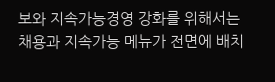보와 지속가능경영 강화를 위해서는 채용과 지속가능 메뉴가 전면에 배치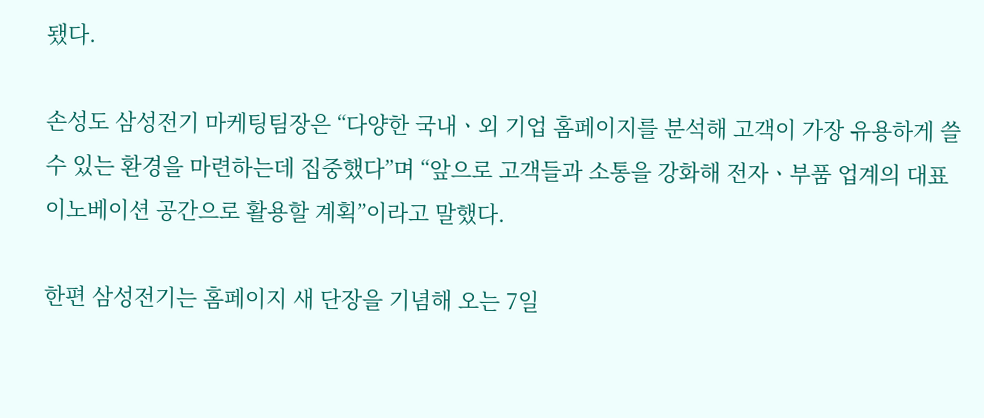됐다.

손성도 삼성전기 마케팅팀장은 “다양한 국내ㆍ외 기업 홈페이지를 분석해 고객이 가장 유용하게 쓸 수 있는 환경을 마련하는데 집중했다”며 “앞으로 고객들과 소통을 강화해 전자ㆍ부품 업계의 대표 이노베이션 공간으로 활용할 계획”이라고 말했다.

한편 삼성전기는 홈페이지 새 단장을 기념해 오는 7일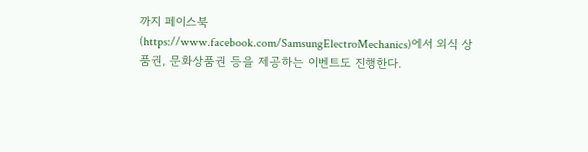까지 페이스북(https://www.facebook.com/SamsungElectroMechanics)에서 외식 상품권, 문화상품권 등을 제공하는 이벤트도 진행한다.